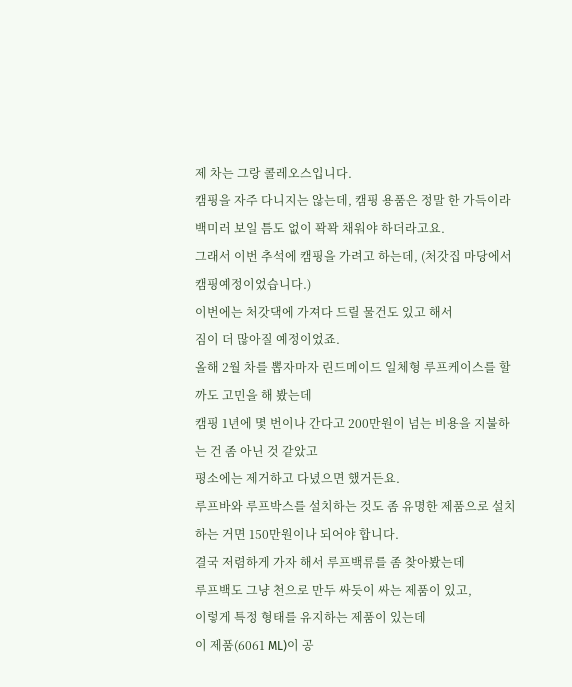제 차는 그랑 콜레오스입니다.
캠핑을 자주 다니지는 않는데, 캠핑 용품은 정말 한 가득이라
백미러 보일 틈도 없이 꽉꽉 채워야 하더라고요.
그래서 이번 추석에 캠핑을 가려고 하는데, (처갓집 마당에서 캠핑예정이었습니다.)
이번에는 처갓댁에 가져다 드릴 물건도 있고 해서
짐이 더 많아질 예정이었죠.
올해 2월 차를 뽑자마자 린드메이드 일체형 루프케이스를 할까도 고민을 해 봤는데
캠핑 1년에 몇 번이나 간다고 200만원이 넘는 비용을 지불하는 건 좀 아닌 것 같았고
평소에는 제거하고 다녔으면 했거든요.
루프바와 루프박스를 설치하는 것도 좀 유명한 제품으로 설치하는 거면 150만원이나 되어야 합니다.
결국 저렴하게 가자 해서 루프백류를 좀 찾아봤는데
루프백도 그냥 천으로 만두 싸듯이 싸는 제품이 있고,
이렇게 특정 형태를 유지하는 제품이 있는데
이 제품(6061 ML)이 공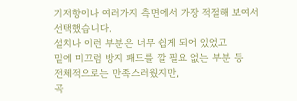기저항이나 여러가지 측면에서 가장 적절해 보여서 선택했습니다.
설치나 이런 부분은 너무 쉽게 되어 있었고
밑에 미끄럼 방지 패드를 깔 필요 없는 부분 등
전체적으로는 만족스러웠지만,
곡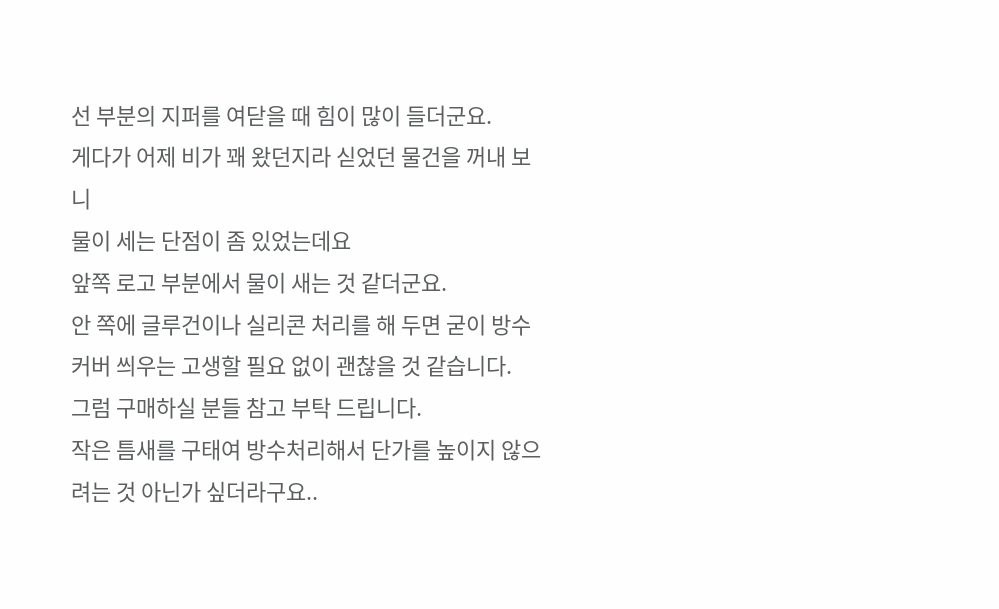선 부분의 지퍼를 여닫을 때 힘이 많이 들더군요.
게다가 어제 비가 꽤 왔던지라 싣었던 물건을 꺼내 보니
물이 세는 단점이 좀 있었는데요
앞쪽 로고 부분에서 물이 새는 것 같더군요.
안 쪽에 글루건이나 실리콘 처리를 해 두면 굳이 방수커버 씌우는 고생할 필요 없이 괜찮을 것 같습니다.
그럼 구매하실 분들 참고 부탁 드립니다.
작은 틈새를 구태여 방수처리해서 단가를 높이지 않으려는 것 아닌가 싶더라구요..